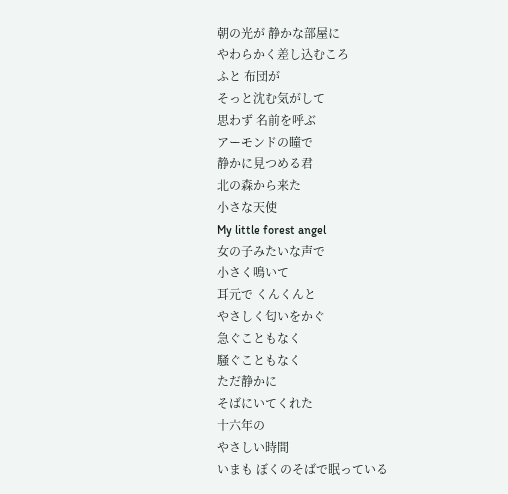朝の光が 静かな部屋に
やわらかく差し込むころ
ふと 布団が
そっと沈む気がして
思わず 名前を呼ぶ
アーモンドの瞳で
静かに見つめる君
北の森から来た
小さな天使
My little forest angel
女の子みたいな声で
小さく鳴いて
耳元で くんくんと
やさしく匂いをかぐ
急ぐこともなく
騒ぐこともなく
ただ静かに
そばにいてくれた
十六年の
やさしい時間
いまも ぼくのそばで眠っている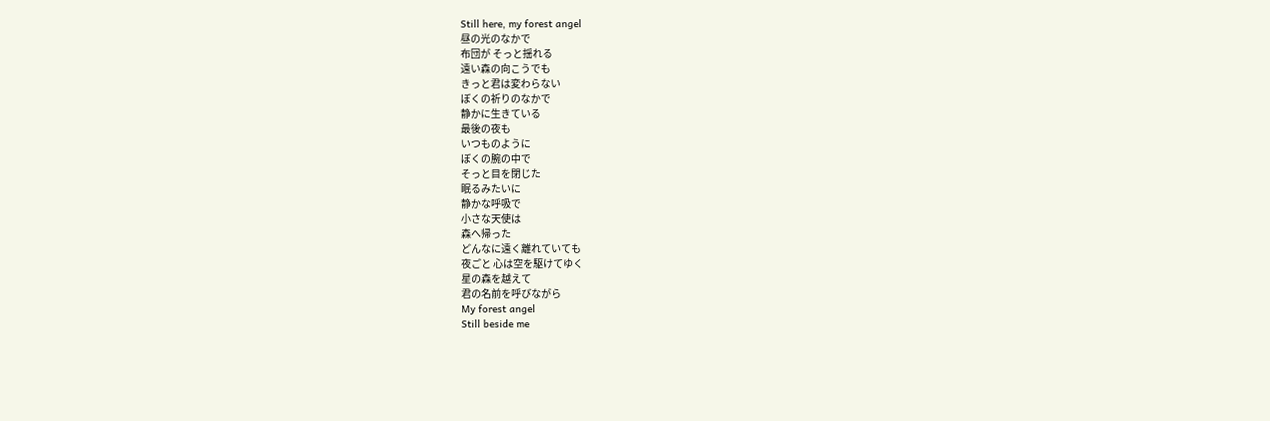Still here, my forest angel
昼の光のなかで
布団が そっと揺れる
遠い森の向こうでも
きっと君は変わらない
ぼくの祈りのなかで
静かに生きている
最後の夜も
いつものように
ぼくの腕の中で
そっと目を閉じた
眠るみたいに
静かな呼吸で
小さな天使は
森へ帰った
どんなに遠く離れていても
夜ごと 心は空を駆けてゆく
星の森を越えて
君の名前を呼びながら
My forest angel
Still beside me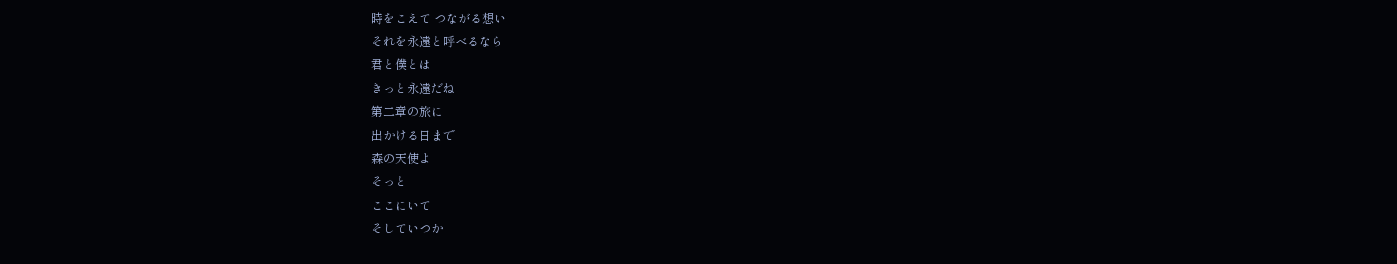時をこえて つながる想い
それを永遠と呼べるなら
君と僕とは
きっと永遠だね
第二章の旅に
出かける日まで
森の天使よ
そっと
ここにいて
そしていつか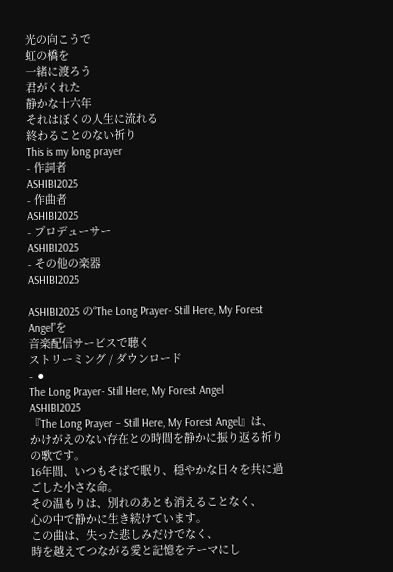光の向こうで
虹の橋を
一緒に渡ろう
君がくれた
静かな十六年
それはぼくの人生に流れる
終わることのない祈り
This is my long prayer
- 作詞者
ASHIBI2025
- 作曲者
ASHIBI2025
- プロデューサー
ASHIBI2025
- その他の楽器
ASHIBI2025

ASHIBI2025 の“The Long Prayer- Still Here, My Forest Angel”を
音楽配信サービスで聴く
ストリーミング / ダウンロード
- ⚫
The Long Prayer- Still Here, My Forest Angel
ASHIBI2025
『The Long Prayer – Still Here, My Forest Angel』は、
かけがえのない存在との時間を静かに振り返る祈りの歌です。
16年間、いつもそばで眠り、穏やかな日々を共に過ごした小さな命。
その温もりは、別れのあとも消えることなく、
心の中で静かに生き続けています。
この曲は、失った悲しみだけでなく、
時を越えてつながる愛と記憶をテーマにし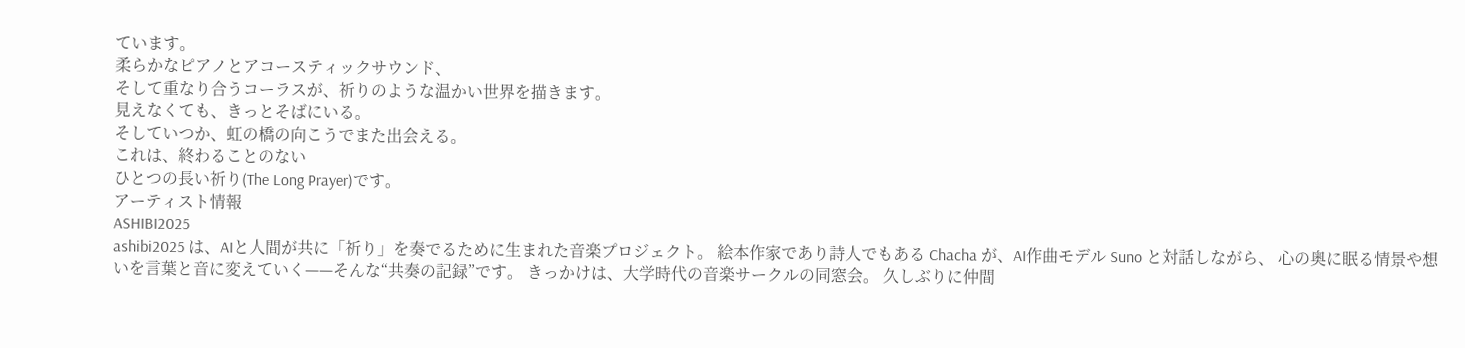ています。
柔らかなピアノとアコースティックサウンド、
そして重なり合うコーラスが、祈りのような温かい世界を描きます。
見えなくても、きっとそばにいる。
そしていつか、虹の橋の向こうでまた出会える。
これは、終わることのない
ひとつの長い祈り(The Long Prayer)です。
アーティスト情報
ASHIBI2025
ashibi2025 は、AIと人間が共に「祈り」を奏でるために生まれた音楽プロジェクト。 絵本作家であり詩人でもある Chacha が、AI作曲モデル Suno と対話しながら、 心の奥に眠る情景や想いを言葉と音に変えていく——そんな“共奏の記録”です。 きっかけは、大学時代の音楽サークルの同窓会。 久しぶりに仲間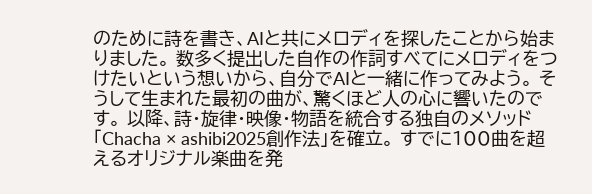のために詩を書き、AIと共にメロディを探したことから始まりました。 数多く提出した自作の作詞すべてにメロディをつけたいという想いから、自分でAIと一緒に作ってみよう。 そうして生まれた最初の曲が、驚くほど人の心に響いたのです。 以降、詩・旋律・映像・物語を統合する独自のメソッド 「Chacha × ashibi2025創作法」を確立。 すでに100曲を超えるオリジナル楽曲を発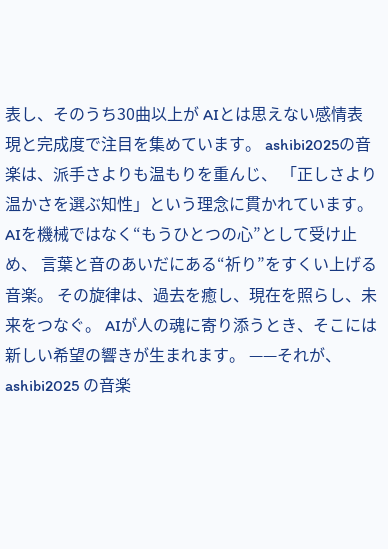表し、そのうち30曲以上が AIとは思えない感情表現と完成度で注目を集めています。 ashibi2025の音楽は、派手さよりも温もりを重んじ、 「正しさより温かさを選ぶ知性」という理念に貫かれています。 AIを機械ではなく“もうひとつの心”として受け止め、 言葉と音のあいだにある“祈り”をすくい上げる音楽。 その旋律は、過去を癒し、現在を照らし、未来をつなぐ。 AIが人の魂に寄り添うとき、そこには新しい希望の響きが生まれます。 ——それが、ashibi2025 の音楽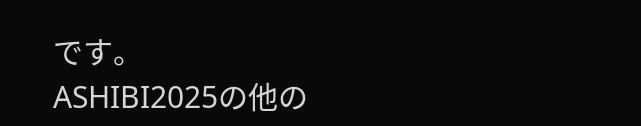です。
ASHIBI2025の他の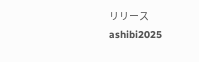リリース
ashibi2025